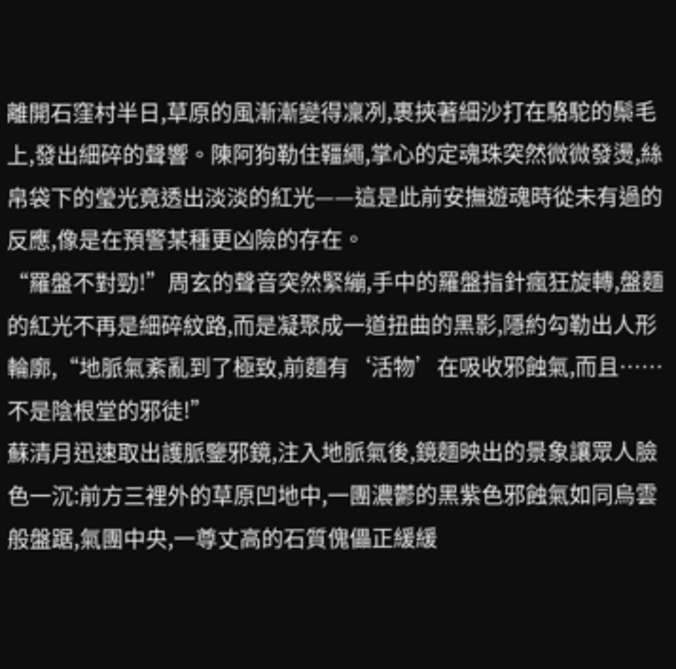離開石窪村半日,草原的風漸漸變得凜冽,裹挾著細沙打在駱駝的鬃毛上,發出細碎的聲響。陳阿狗勒住韁繩,掌心的定魂珠突然微微發燙,絲帛袋下的瑩光竟透出淡淡的紅光——這是此前安撫遊魂時從未有過的反應,像是在預警某種更凶險的存在。
“羅盤不對勁!”周玄的聲音突然緊繃,手中的羅盤指針瘋狂旋轉,盤麵的紅光不再是細碎紋路,而是凝聚成一道扭曲的黑影,隱約勾勒出人形輪廓,“地脈氣紊亂到了極致,前麵有‘活物’在吸收邪蝕氣,而且……不是陰根堂的邪徒!”
蘇清月迅速取出護脈鑒邪鏡,注入地脈氣後,鏡麵映出的景象讓眾人臉色一沉:前方三裡外的草原凹地中,一團濃鬱的黑紫色邪蝕氣如同烏雲般盤踞,氣團中央,一尊丈高的石質傀儡正緩緩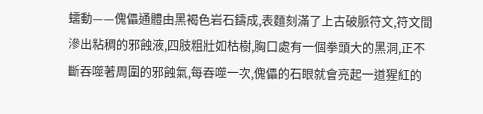蠕動——傀儡通體由黑褐色岩石鑄成,表麵刻滿了上古破脈符文,符文間滲出粘稠的邪蝕液,四肢粗壯如枯樹,胸口處有一個拳頭大的黑洞,正不斷吞噬著周圍的邪蝕氣,每吞噬一次,傀儡的石眼就會亮起一道猩紅的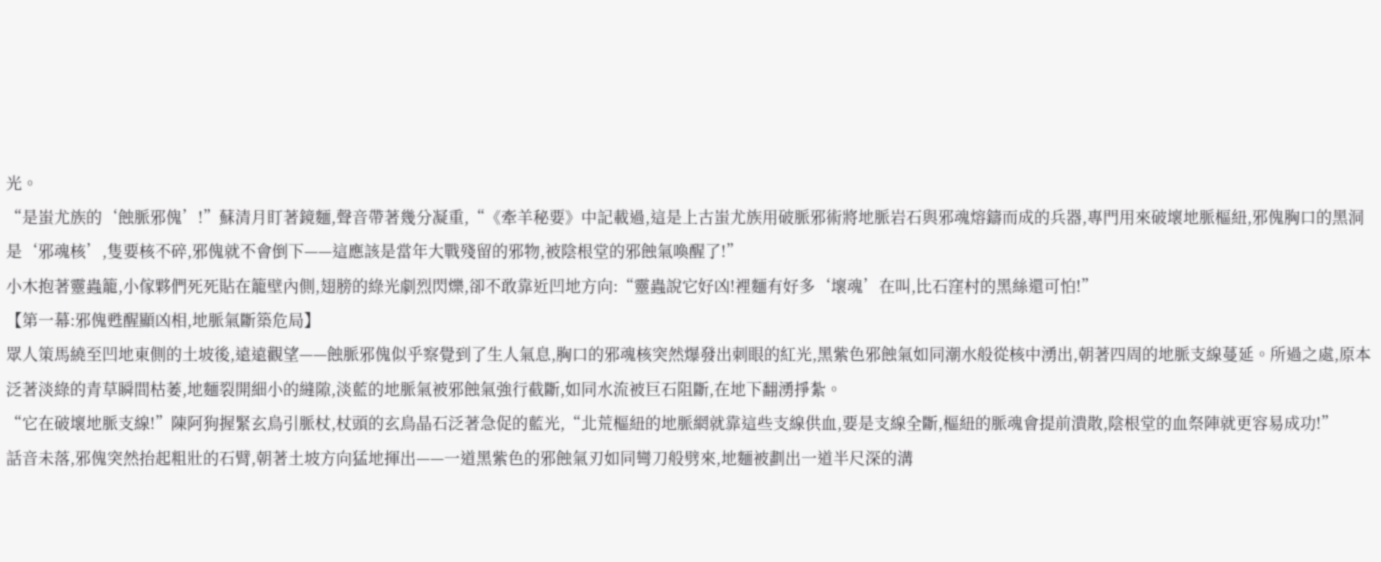光。
“是蚩尤族的‘蝕脈邪傀’!”蘇清月盯著鏡麵,聲音帶著幾分凝重,“《牽羊秘要》中記載過,這是上古蚩尤族用破脈邪術將地脈岩石與邪魂熔鑄而成的兵器,專門用來破壞地脈樞紐,邪傀胸口的黑洞是‘邪魂核’,隻要核不碎,邪傀就不會倒下——這應該是當年大戰殘留的邪物,被陰根堂的邪蝕氣喚醒了!”
小木抱著靈蟲籠,小傢夥們死死貼在籠壁內側,翅膀的綠光劇烈閃爍,卻不敢靠近凹地方向:“靈蟲說它好凶!裡麵有好多‘壞魂’在叫,比石窪村的黑絲還可怕!”
【第一幕:邪傀甦醒顯凶相,地脈氣斷築危局】
眾人策馬繞至凹地東側的土坡後,遠遠觀望——蝕脈邪傀似乎察覺到了生人氣息,胸口的邪魂核突然爆發出刺眼的紅光,黑紫色邪蝕氣如同潮水般從核中湧出,朝著四周的地脈支線蔓延。所過之處,原本泛著淡綠的青草瞬間枯萎,地麵裂開細小的縫隙,淡藍的地脈氣被邪蝕氣強行截斷,如同水流被巨石阻斷,在地下翻湧掙紮。
“它在破壞地脈支線!”陳阿狗握緊玄鳥引脈杖,杖頭的玄鳥晶石泛著急促的藍光,“北荒樞紐的地脈網就靠這些支線供血,要是支線全斷,樞紐的脈魂會提前潰散,陰根堂的血祭陣就更容易成功!”
話音未落,邪傀突然抬起粗壯的石臂,朝著土坡方向猛地揮出——一道黑紫色的邪蝕氣刃如同彎刀般劈來,地麵被劃出一道半尺深的溝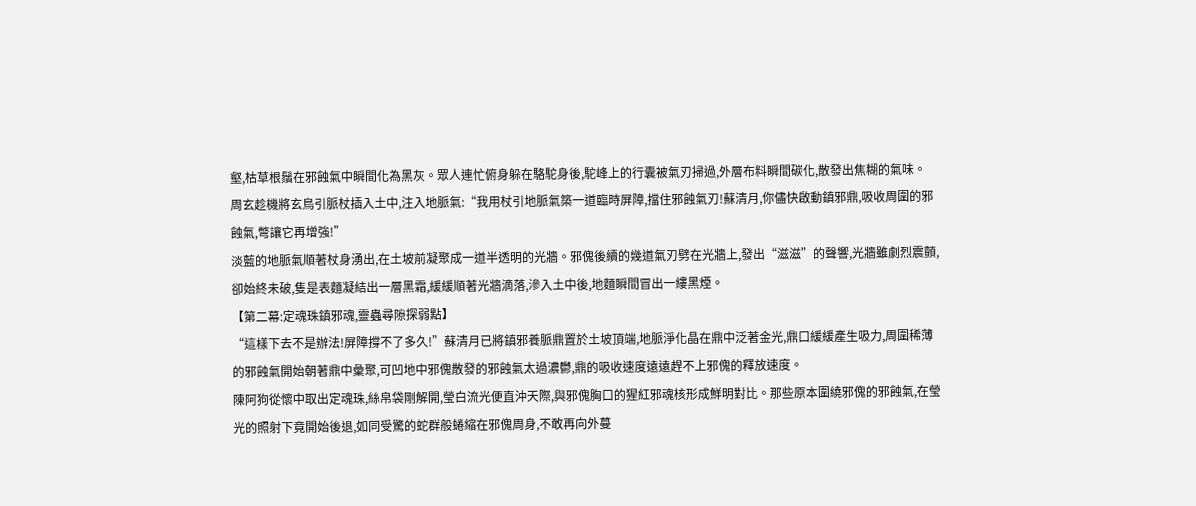壑,枯草根鬚在邪蝕氣中瞬間化為黑灰。眾人連忙俯身躲在駱駝身後,駝峰上的行囊被氣刃掃過,外層布料瞬間碳化,散發出焦糊的氣味。
周玄趁機將玄鳥引脈杖插入土中,注入地脈氣:“我用杖引地脈氣築一道臨時屏障,擋住邪蝕氣刃!蘇清月,你儘快啟動鎮邪鼎,吸收周圍的邪蝕氣,彆讓它再增強!”
淡藍的地脈氣順著杖身湧出,在土坡前凝聚成一道半透明的光牆。邪傀後續的幾道氣刃劈在光牆上,發出“滋滋”的聲響,光牆雖劇烈震顫,卻始終未破,隻是表麵凝結出一層黑霜,緩緩順著光牆滴落,滲入土中後,地麵瞬間冒出一縷黑煙。
【第二幕:定魂珠鎮邪魂,靈蟲尋隙探弱點】
“這樣下去不是辦法!屏障撐不了多久!”蘇清月已將鎮邪養脈鼎置於土坡頂端,地脈淨化晶在鼎中泛著金光,鼎口緩緩產生吸力,周圍稀薄的邪蝕氣開始朝著鼎中彙聚,可凹地中邪傀散發的邪蝕氣太過濃鬱,鼎的吸收速度遠遠趕不上邪傀的釋放速度。
陳阿狗從懷中取出定魂珠,絲帛袋剛解開,瑩白流光便直沖天際,與邪傀胸口的猩紅邪魂核形成鮮明對比。那些原本圍繞邪傀的邪蝕氣,在瑩光的照射下竟開始後退,如同受驚的蛇群般蜷縮在邪傀周身,不敢再向外蔓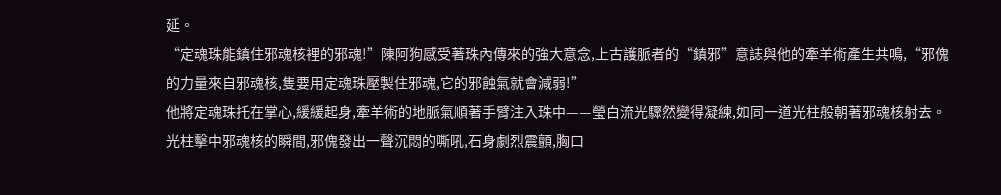延。
“定魂珠能鎮住邪魂核裡的邪魂!”陳阿狗感受著珠內傳來的強大意念,上古護脈者的“鎮邪”意誌與他的牽羊術產生共鳴,“邪傀的力量來自邪魂核,隻要用定魂珠壓製住邪魂,它的邪蝕氣就會減弱!”
他將定魂珠托在掌心,緩緩起身,牽羊術的地脈氣順著手臂注入珠中——瑩白流光驟然變得凝練,如同一道光柱般朝著邪魂核射去。光柱擊中邪魂核的瞬間,邪傀發出一聲沉悶的嘶吼,石身劇烈震顫,胸口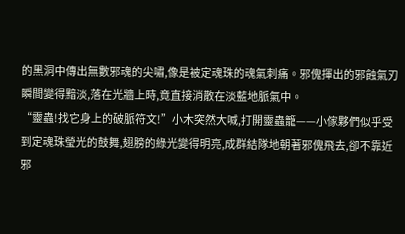的黑洞中傳出無數邪魂的尖嘯,像是被定魂珠的魂氣刺痛。邪傀揮出的邪蝕氣刃瞬間變得黯淡,落在光牆上時,竟直接消散在淡藍地脈氣中。
“靈蟲!找它身上的破脈符文!”小木突然大喊,打開靈蟲籠——小傢夥們似乎受到定魂珠瑩光的鼓舞,翅膀的綠光變得明亮,成群結隊地朝著邪傀飛去,卻不靠近邪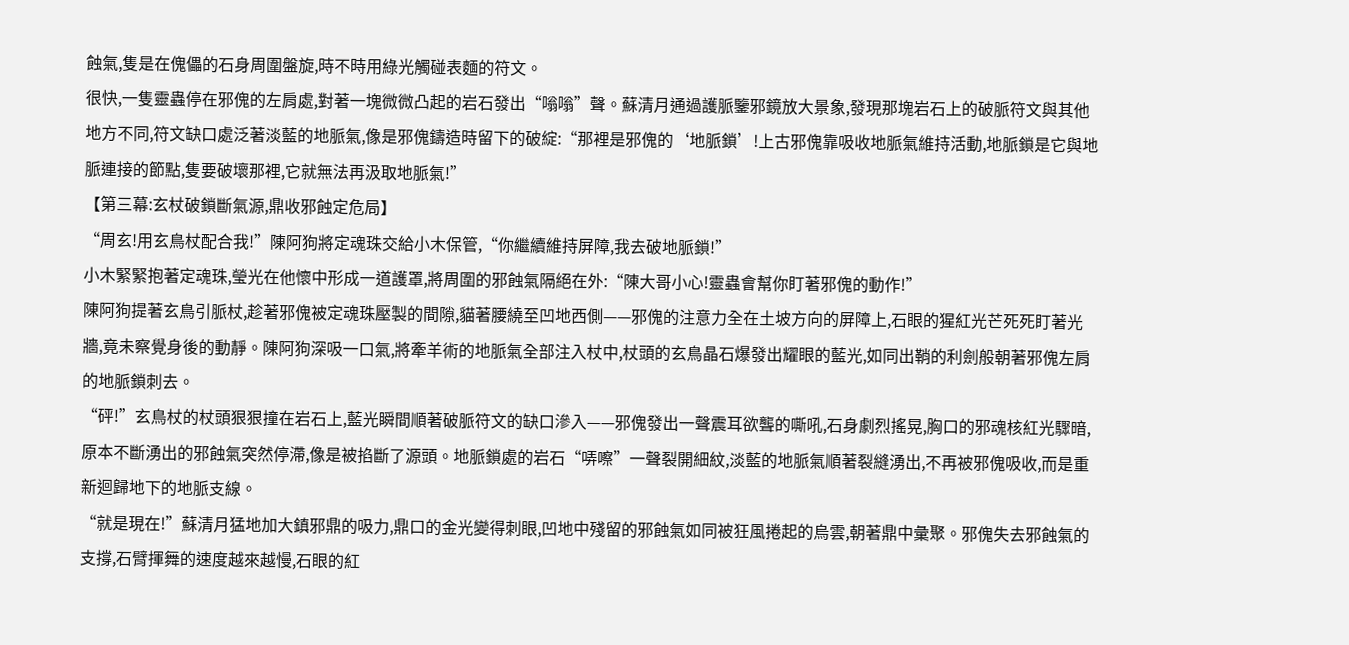蝕氣,隻是在傀儡的石身周圍盤旋,時不時用綠光觸碰表麵的符文。
很快,一隻靈蟲停在邪傀的左肩處,對著一塊微微凸起的岩石發出“嗡嗡”聲。蘇清月通過護脈鑒邪鏡放大景象,發現那塊岩石上的破脈符文與其他地方不同,符文缺口處泛著淡藍的地脈氣,像是邪傀鑄造時留下的破綻:“那裡是邪傀的‘地脈鎖’!上古邪傀靠吸收地脈氣維持活動,地脈鎖是它與地脈連接的節點,隻要破壞那裡,它就無法再汲取地脈氣!”
【第三幕:玄杖破鎖斷氣源,鼎收邪蝕定危局】
“周玄!用玄鳥杖配合我!”陳阿狗將定魂珠交給小木保管,“你繼續維持屏障,我去破地脈鎖!”
小木緊緊抱著定魂珠,瑩光在他懷中形成一道護罩,將周圍的邪蝕氣隔絕在外:“陳大哥小心!靈蟲會幫你盯著邪傀的動作!”
陳阿狗提著玄鳥引脈杖,趁著邪傀被定魂珠壓製的間隙,貓著腰繞至凹地西側——邪傀的注意力全在土坡方向的屏障上,石眼的猩紅光芒死死盯著光牆,竟未察覺身後的動靜。陳阿狗深吸一口氣,將牽羊術的地脈氣全部注入杖中,杖頭的玄鳥晶石爆發出耀眼的藍光,如同出鞘的利劍般朝著邪傀左肩的地脈鎖刺去。
“砰!”玄鳥杖的杖頭狠狠撞在岩石上,藍光瞬間順著破脈符文的缺口滲入——邪傀發出一聲震耳欲聾的嘶吼,石身劇烈搖晃,胸口的邪魂核紅光驟暗,原本不斷湧出的邪蝕氣突然停滯,像是被掐斷了源頭。地脈鎖處的岩石“哢嚓”一聲裂開細紋,淡藍的地脈氣順著裂縫湧出,不再被邪傀吸收,而是重新迴歸地下的地脈支線。
“就是現在!”蘇清月猛地加大鎮邪鼎的吸力,鼎口的金光變得刺眼,凹地中殘留的邪蝕氣如同被狂風捲起的烏雲,朝著鼎中彙聚。邪傀失去邪蝕氣的支撐,石臂揮舞的速度越來越慢,石眼的紅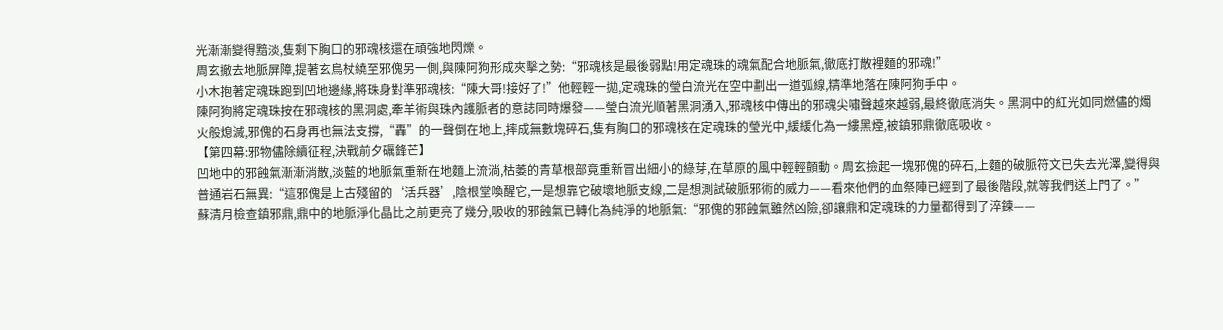光漸漸變得黯淡,隻剩下胸口的邪魂核還在頑強地閃爍。
周玄撤去地脈屏障,提著玄鳥杖繞至邪傀另一側,與陳阿狗形成夾擊之勢:“邪魂核是最後弱點!用定魂珠的魂氣配合地脈氣,徹底打散裡麵的邪魂!”
小木抱著定魂珠跑到凹地邊緣,將珠身對準邪魂核:“陳大哥!接好了!”他輕輕一拋,定魂珠的瑩白流光在空中劃出一道弧線,精準地落在陳阿狗手中。
陳阿狗將定魂珠按在邪魂核的黑洞處,牽羊術與珠內護脈者的意誌同時爆發——瑩白流光順著黑洞湧入,邪魂核中傳出的邪魂尖嘯聲越來越弱,最終徹底消失。黑洞中的紅光如同燃儘的燭火般熄滅,邪傀的石身再也無法支撐,“轟”的一聲倒在地上,摔成無數塊碎石,隻有胸口的邪魂核在定魂珠的瑩光中,緩緩化為一縷黑煙,被鎮邪鼎徹底吸收。
【第四幕:邪物儘除續征程,決戰前夕礪鋒芒】
凹地中的邪蝕氣漸漸消散,淡藍的地脈氣重新在地麵上流淌,枯萎的青草根部竟重新冒出細小的綠芽,在草原的風中輕輕顫動。周玄撿起一塊邪傀的碎石,上麵的破脈符文已失去光澤,變得與普通岩石無異:“這邪傀是上古殘留的‘活兵器’,陰根堂喚醒它,一是想靠它破壞地脈支線,二是想測試破脈邪術的威力——看來他們的血祭陣已經到了最後階段,就等我們送上門了。”
蘇清月檢查鎮邪鼎,鼎中的地脈淨化晶比之前更亮了幾分,吸收的邪蝕氣已轉化為純淨的地脈氣:“邪傀的邪蝕氣雖然凶險,卻讓鼎和定魂珠的力量都得到了淬鍊——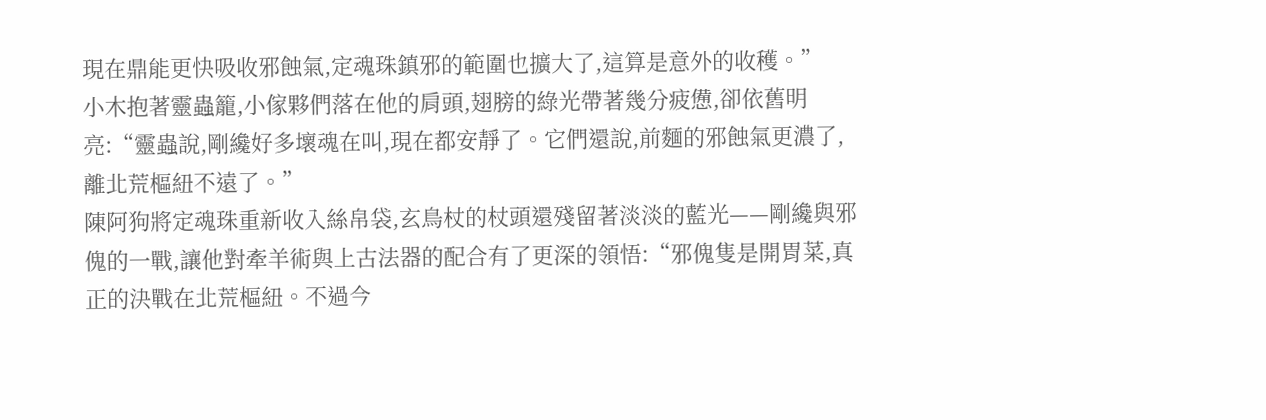現在鼎能更快吸收邪蝕氣,定魂珠鎮邪的範圍也擴大了,這算是意外的收穫。”
小木抱著靈蟲籠,小傢夥們落在他的肩頭,翅膀的綠光帶著幾分疲憊,卻依舊明亮:“靈蟲說,剛纔好多壞魂在叫,現在都安靜了。它們還說,前麵的邪蝕氣更濃了,離北荒樞紐不遠了。”
陳阿狗將定魂珠重新收入絲帛袋,玄鳥杖的杖頭還殘留著淡淡的藍光——剛纔與邪傀的一戰,讓他對牽羊術與上古法器的配合有了更深的領悟:“邪傀隻是開胃菜,真正的決戰在北荒樞紐。不過今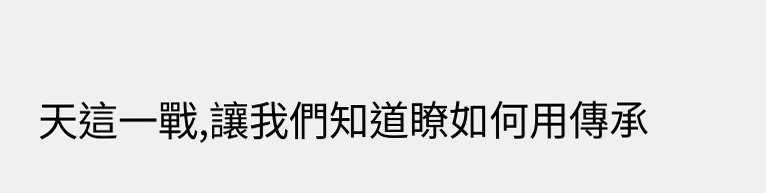天這一戰,讓我們知道瞭如何用傳承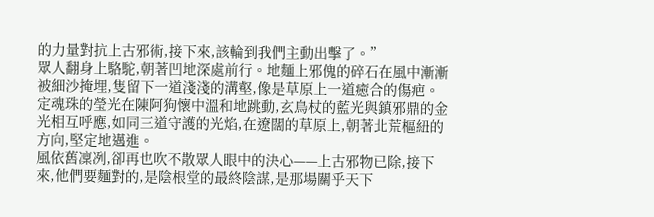的力量對抗上古邪術,接下來,該輪到我們主動出擊了。”
眾人翻身上駱駝,朝著凹地深處前行。地麵上邪傀的碎石在風中漸漸被細沙掩埋,隻留下一道淺淺的溝壑,像是草原上一道癒合的傷疤。定魂珠的瑩光在陳阿狗懷中溫和地跳動,玄鳥杖的藍光與鎮邪鼎的金光相互呼應,如同三道守護的光焰,在遼闊的草原上,朝著北荒樞紐的方向,堅定地邁進。
風依舊凜冽,卻再也吹不散眾人眼中的決心——上古邪物已除,接下來,他們要麵對的,是陰根堂的最終陰謀,是那場關乎天下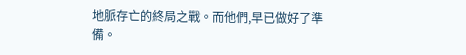地脈存亡的終局之戰。而他們,早已做好了準備。